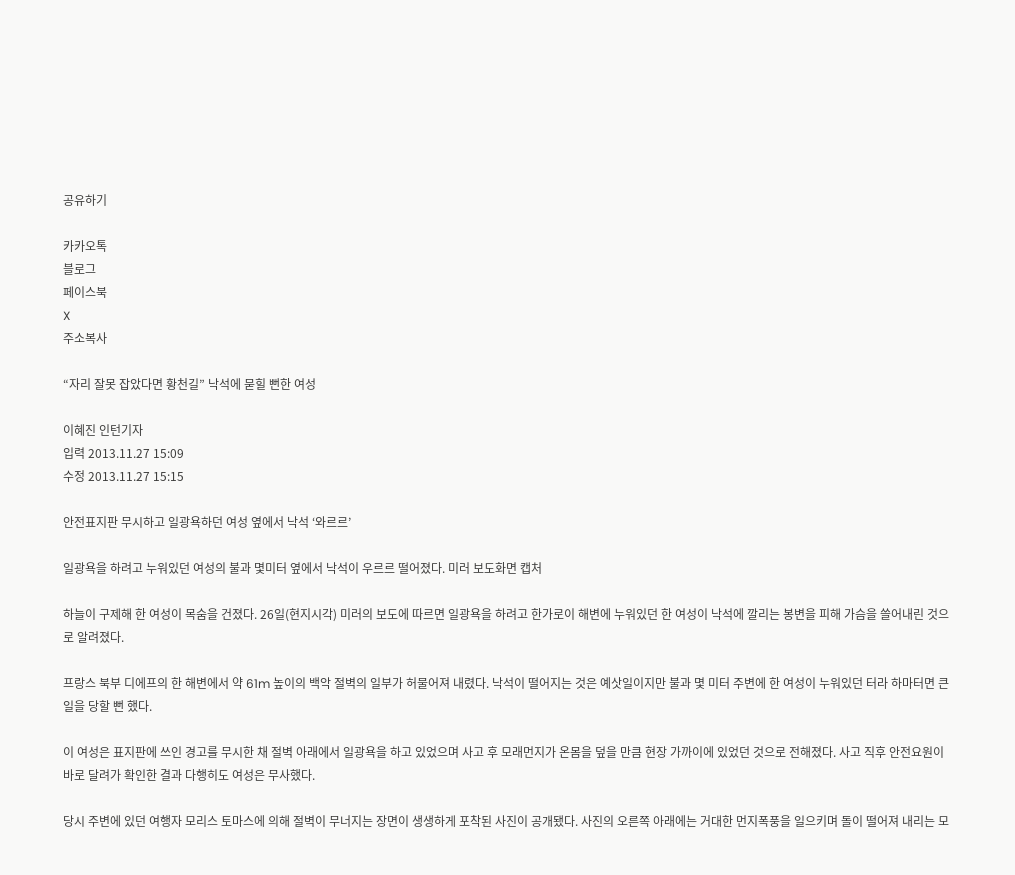공유하기

카카오톡
블로그
페이스북
X
주소복사

“자리 잘못 잡았다면 황천길” 낙석에 묻힐 뻔한 여성

이혜진 인턴기자
입력 2013.11.27 15:09
수정 2013.11.27 15:15

안전표지판 무시하고 일광욕하던 여성 옆에서 낙석 ‘와르르’

일광욕을 하려고 누워있던 여성의 불과 몇미터 옆에서 낙석이 우르르 떨어졌다. 미러 보도화면 캡처

하늘이 구제해 한 여성이 목숨을 건졌다. 26일(현지시각) 미러의 보도에 따르면 일광욕을 하려고 한가로이 해변에 누워있던 한 여성이 낙석에 깔리는 봉변을 피해 가슴을 쓸어내린 것으로 알려졌다.

프랑스 북부 디에프의 한 해변에서 약 61m 높이의 백악 절벽의 일부가 허물어져 내렸다. 낙석이 떨어지는 것은 예삿일이지만 불과 몇 미터 주변에 한 여성이 누워있던 터라 하마터면 큰일을 당할 뻔 했다.

이 여성은 표지판에 쓰인 경고를 무시한 채 절벽 아래에서 일광욕을 하고 있었으며 사고 후 모래먼지가 온몸을 덮을 만큼 현장 가까이에 있었던 것으로 전해졌다. 사고 직후 안전요원이 바로 달려가 확인한 결과 다행히도 여성은 무사했다.

당시 주변에 있던 여행자 모리스 토마스에 의해 절벽이 무너지는 장면이 생생하게 포착된 사진이 공개됐다. 사진의 오른쪽 아래에는 거대한 먼지폭풍을 일으키며 돌이 떨어져 내리는 모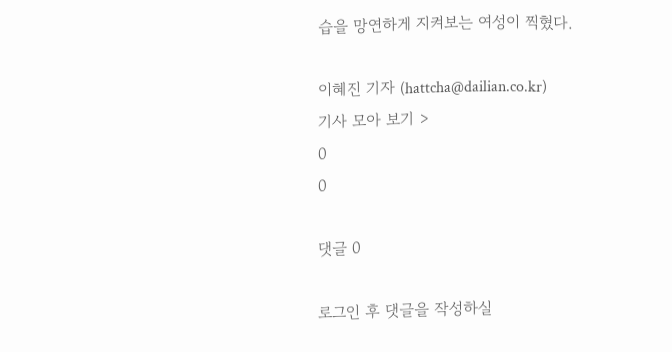습을 망연하게 지켜보는 여성이 찍혔다.

이혜진 기자 (hattcha@dailian.co.kr)
기사 모아 보기 >
0
0

댓글 0

로그인 후 댓글을 작성하실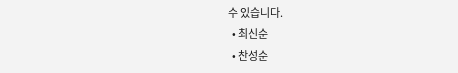수 있습니다.
  • 최신순
  • 찬성순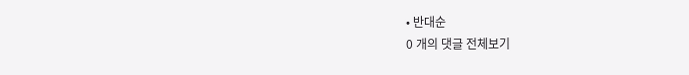• 반대순
0 개의 댓글 전체보기